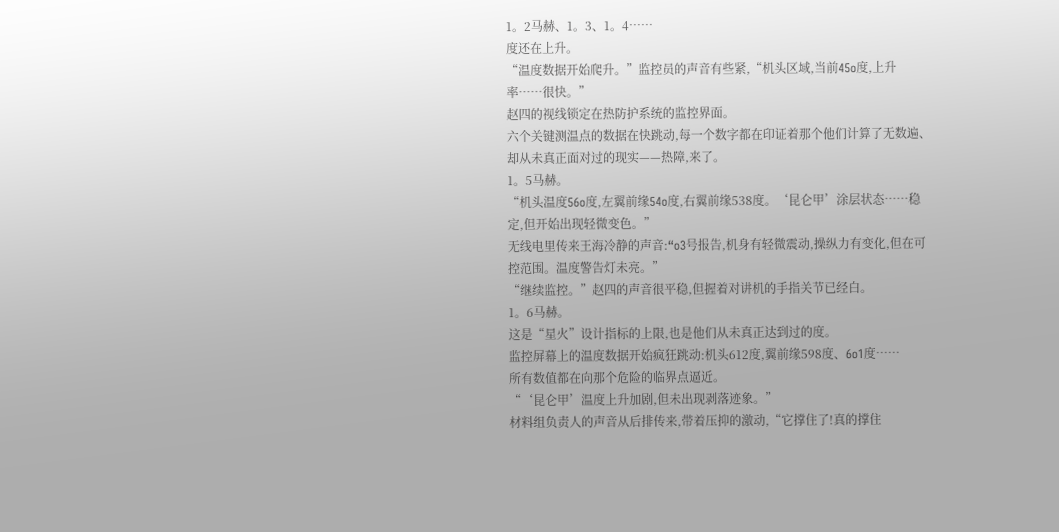1。2马赫、1。3、1。4……
度还在上升。
“温度数据开始爬升。”监控员的声音有些紧,“机头区域,当前45o度,上升率……很快。”
赵四的视线锁定在热防护系统的监控界面。
六个关键测温点的数据在快跳动,每一个数字都在印证着那个他们计算了无数遍、却从未真正面对过的现实——热障,来了。
1。5马赫。
“机头温度56o度,左翼前缘54o度,右翼前缘538度。‘昆仑甲’涂层状态……稳定,但开始出现轻微变色。”
无线电里传来王海冷静的声音:“o3号报告,机身有轻微震动,操纵力有变化,但在可控范围。温度警告灯未亮。”
“继续监控。”赵四的声音很平稳,但握着对讲机的手指关节已经白。
1。6马赫。
这是“星火”设计指标的上限,也是他们从未真正达到过的度。
监控屏幕上的温度数据开始疯狂跳动:机头612度,翼前缘598度、6o1度……
所有数值都在向那个危险的临界点逼近。
“‘昆仑甲’温度上升加剧,但未出现剥落迹象。”
材料组负责人的声音从后排传来,带着压抑的激动,“它撑住了!真的撑住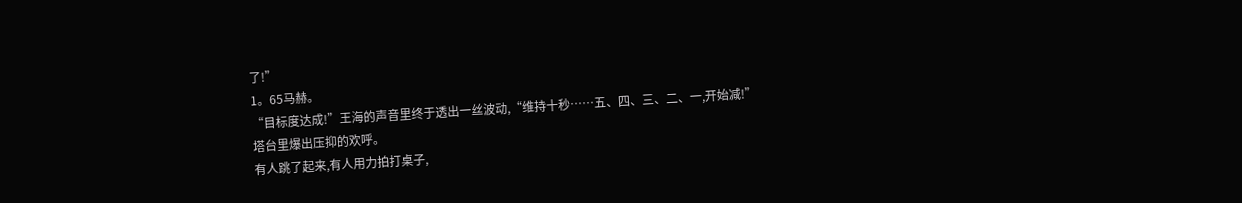了!”
1。65马赫。
“目标度达成!”王海的声音里终于透出一丝波动,“维持十秒……五、四、三、二、一,开始减!”
塔台里爆出压抑的欢呼。
有人跳了起来,有人用力拍打桌子,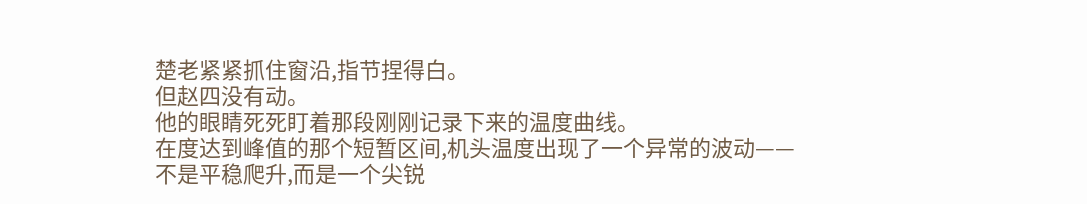楚老紧紧抓住窗沿,指节捏得白。
但赵四没有动。
他的眼睛死死盯着那段刚刚记录下来的温度曲线。
在度达到峰值的那个短暂区间,机头温度出现了一个异常的波动——不是平稳爬升,而是一个尖锐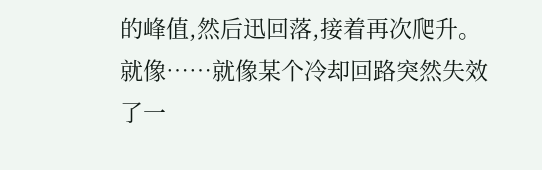的峰值,然后迅回落,接着再次爬升。
就像……就像某个冷却回路突然失效了一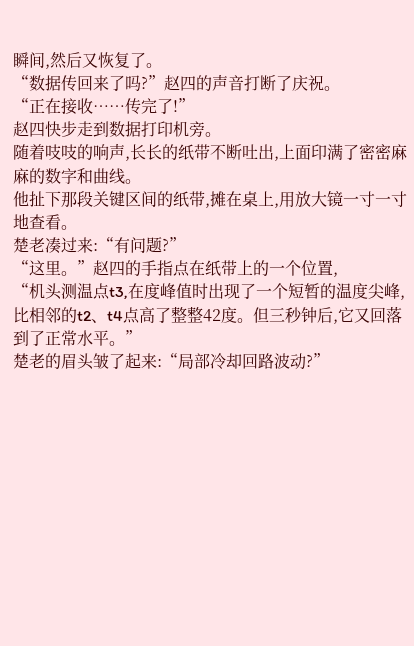瞬间,然后又恢复了。
“数据传回来了吗?”赵四的声音打断了庆祝。
“正在接收……传完了!”
赵四快步走到数据打印机旁。
随着吱吱的响声,长长的纸带不断吐出,上面印满了密密麻麻的数字和曲线。
他扯下那段关键区间的纸带,摊在桌上,用放大镜一寸一寸地查看。
楚老凑过来:“有问题?”
“这里。”赵四的手指点在纸带上的一个位置,
“机头测温点t3,在度峰值时出现了一个短暂的温度尖峰,比相邻的t2、t4点高了整整42度。但三秒钟后,它又回落到了正常水平。”
楚老的眉头皱了起来:“局部冷却回路波动?”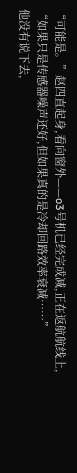“可能是。”赵四直起身,看向窗外——o3号机已经完成减,正在返航航线上,
“如果只是传感器噪声还好,但如果真的是冷却回路效率衰减……”
他没有说下去,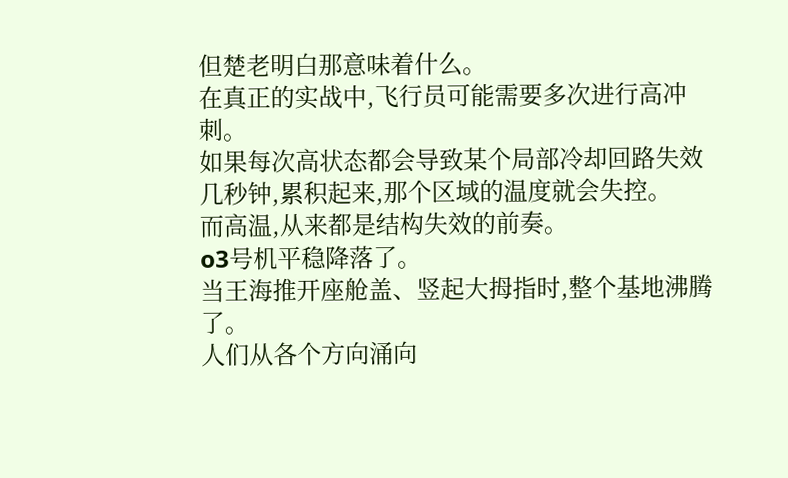但楚老明白那意味着什么。
在真正的实战中,飞行员可能需要多次进行高冲刺。
如果每次高状态都会导致某个局部冷却回路失效几秒钟,累积起来,那个区域的温度就会失控。
而高温,从来都是结构失效的前奏。
o3号机平稳降落了。
当王海推开座舱盖、竖起大拇指时,整个基地沸腾了。
人们从各个方向涌向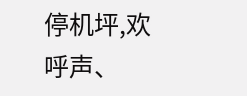停机坪,欢呼声、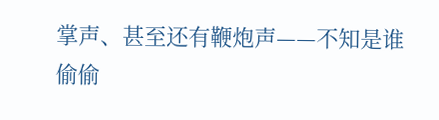掌声、甚至还有鞭炮声——不知是谁偷偷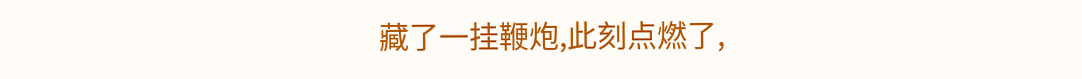藏了一挂鞭炮,此刻点燃了,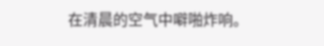在清晨的空气中噼啪炸响。